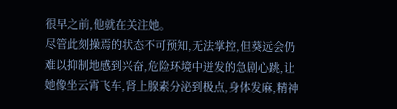很早之前,他就在关注她。
尽管此刻操焉的状态不可预知,无法掌控,但葵远会仍难以抑制地感到兴奋,危险环境中迸发的急剧心跳,让她像坐云霄飞车,肾上腺素分泌到极点,身体发麻,精神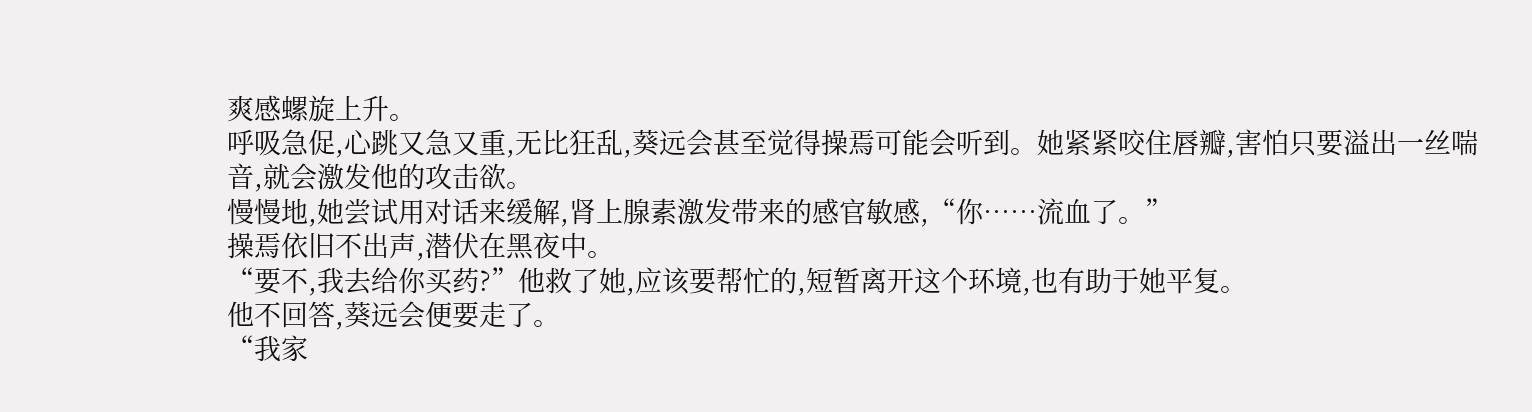爽感螺旋上升。
呼吸急促,心跳又急又重,无比狂乱,葵远会甚至觉得操焉可能会听到。她紧紧咬住唇瓣,害怕只要溢出一丝喘音,就会激发他的攻击欲。
慢慢地,她尝试用对话来缓解,肾上腺素激发带来的感官敏感,“你……流血了。”
操焉依旧不出声,潜伏在黑夜中。
“要不,我去给你买药?”他救了她,应该要帮忙的,短暂离开这个环境,也有助于她平复。
他不回答,葵远会便要走了。
“我家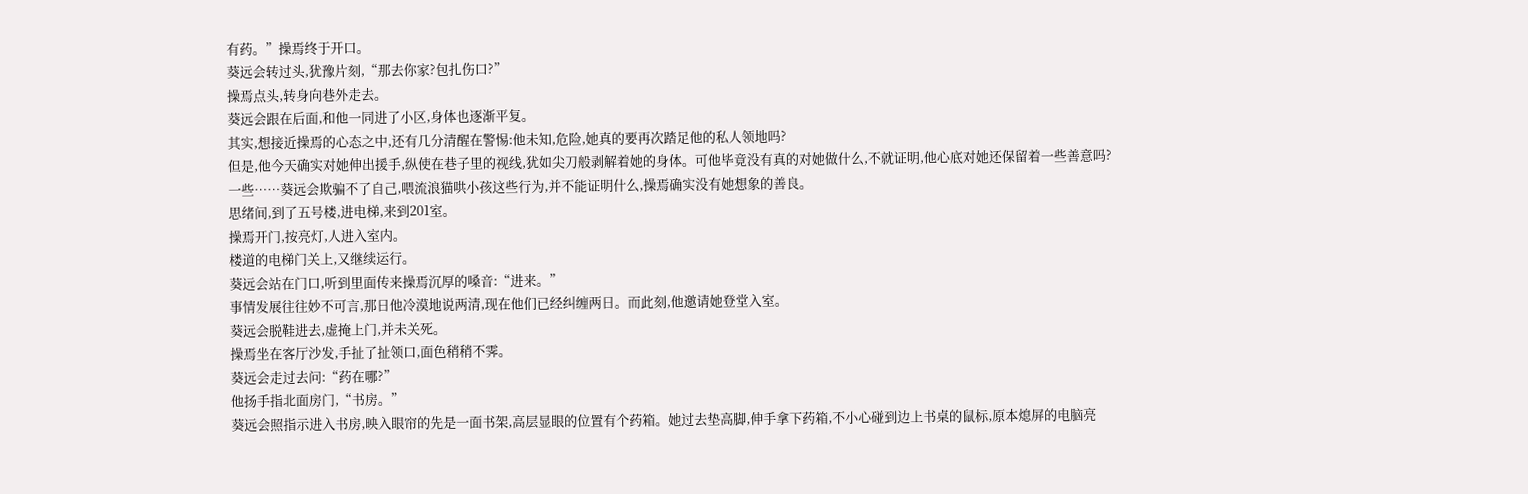有药。”操焉终于开口。
葵远会转过头,犹豫片刻,“那去你家?包扎伤口?”
操焉点头,转身向巷外走去。
葵远会跟在后面,和他一同进了小区,身体也逐渐平复。
其实,想接近操焉的心态之中,还有几分清醒在警惕:他未知,危险,她真的要再次踏足他的私人领地吗?
但是,他今天确实对她伸出援手,纵使在巷子里的视线,犹如尖刀般剥解着她的身体。可他毕竟没有真的对她做什么,不就证明,他心底对她还保留着一些善意吗?
一些……葵远会欺骗不了自己,喂流浪猫哄小孩这些行为,并不能证明什么,操焉确实没有她想象的善良。
思绪间,到了五号楼,进电梯,来到201室。
操焉开门,按亮灯,人进入室内。
楼道的电梯门关上,又继续运行。
葵远会站在门口,听到里面传来操焉沉厚的嗓音:“进来。”
事情发展往往妙不可言,那日他冷漠地说两清,现在他们已经纠缠两日。而此刻,他邀请她登堂入室。
葵远会脱鞋进去,虚掩上门,并未关死。
操焉坐在客厅沙发,手扯了扯领口,面色稍稍不霁。
葵远会走过去问:“药在哪?”
他扬手指北面房门,“书房。”
葵远会照指示进入书房,映入眼帘的先是一面书架,高层显眼的位置有个药箱。她过去垫高脚,伸手拿下药箱,不小心碰到边上书桌的鼠标,原本熄屏的电脑亮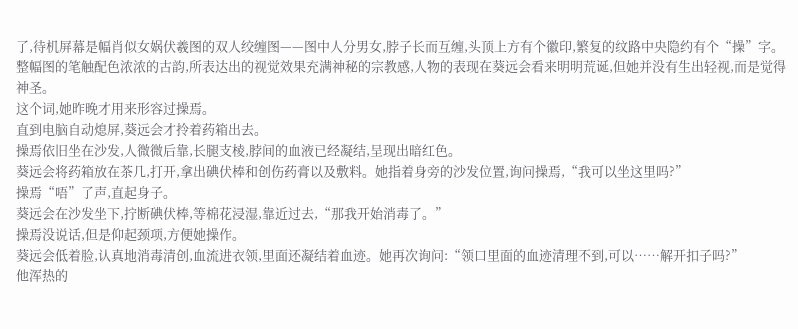了,待机屏幕是幅肖似女娲伏羲图的双人绞缠图——图中人分男女,脖子长而互缠,头顶上方有个徽印,繁复的纹路中央隐约有个“操”字。
整幅图的笔触配色浓浓的古韵,所表达出的视觉效果充满神秘的宗教感,人物的表现在葵远会看来明明荒诞,但她并没有生出轻视,而是觉得神圣。
这个词,她昨晚才用来形容过操焉。
直到电脑自动熄屏,葵远会才拎着药箱出去。
操焉依旧坐在沙发,人微微后靠,长腿支棱,脖间的血液已经凝结,呈现出暗红色。
葵远会将药箱放在茶几,打开,拿出碘伏棒和创伤药膏以及敷料。她指着身旁的沙发位置,询问操焉,“我可以坐这里吗?”
操焉“唔”了声,直起身子。
葵远会在沙发坐下,拧断碘伏棒,等棉花浸湿,靠近过去,“那我开始消毒了。”
操焉没说话,但是仰起颈项,方便她操作。
葵远会低着脸,认真地消毒清创,血流进衣领,里面还凝结着血迹。她再次询问:“领口里面的血迹清理不到,可以……解开扣子吗?”
他浑热的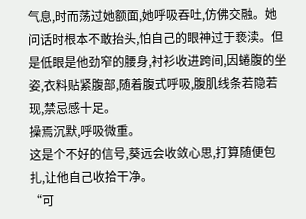气息,时而荡过她额面,她呼吸吞吐,仿佛交融。她问话时根本不敢抬头,怕自己的眼神过于亵渎。但是低眼是他劲窄的腰身,衬衫收进跨间,因蜷腹的坐姿,衣料贴紧腹部,随着腹式呼吸,腹肌线条若隐若现,禁忌感十足。
操焉沉默,呼吸微重。
这是个不好的信号,葵远会收敛心思,打算随便包扎,让他自己收拾干净。
“可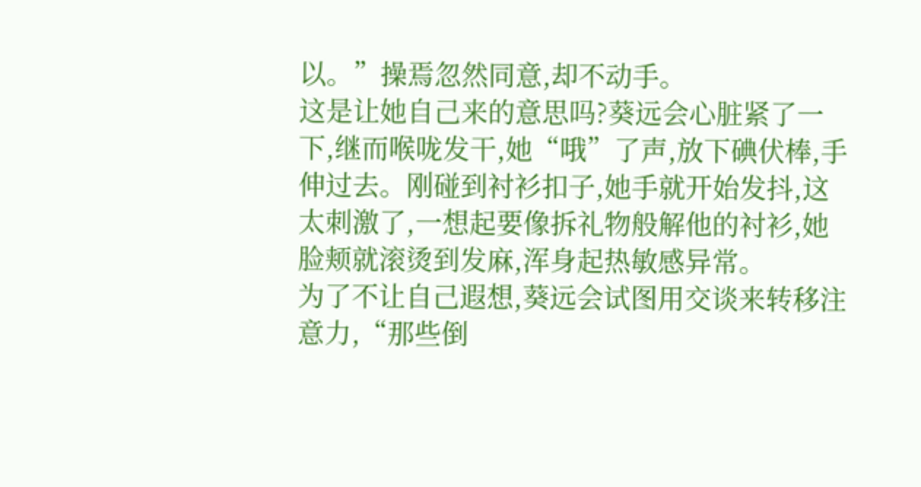以。”操焉忽然同意,却不动手。
这是让她自己来的意思吗?葵远会心脏紧了一下,继而喉咙发干,她“哦”了声,放下碘伏棒,手伸过去。刚碰到衬衫扣子,她手就开始发抖,这太刺激了,一想起要像拆礼物般解他的衬衫,她脸颊就滚烫到发麻,浑身起热敏感异常。
为了不让自己遐想,葵远会试图用交谈来转移注意力,“那些倒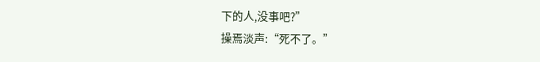下的人,没事吧?”
操焉淡声:“死不了。”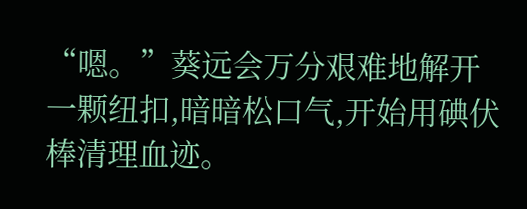“嗯。”葵远会万分艰难地解开一颗纽扣,暗暗松口气,开始用碘伏棒清理血迹。